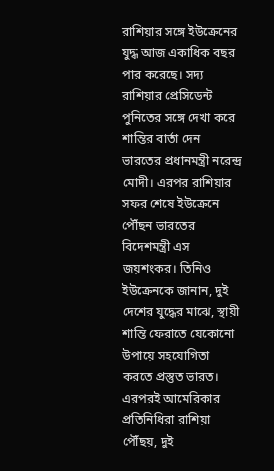রাশিয়ার সঙ্গে ইউক্রেনের যুদ্ধ আজ একাধিক বছর পার করেছে। সদ্য রাশিয়ার প্রেসিডেন্ট পুনিতের সঙ্গে দেখা করে শান্তির বার্তা দেন ভারতের প্রধানমন্ত্রী নরেন্দ্র মোদী। এরপর রাশিয়ার সফর শেষে ইউক্রেনে পৌঁছন ভারতের বিদেশমন্ত্রী এস জয়শংকর। তিনিও ইউক্রেনকে জানান, দুই দেশের যুদ্ধের মাঝে, স্থায়ী শান্তি ফেরাতে যেকোনো উপায়ে সহযোগিতা করতে প্রস্তুত ভারত। এরপরই আমেরিকার প্রতিনিধিরা রাশিয়া পৌঁছয়, দুই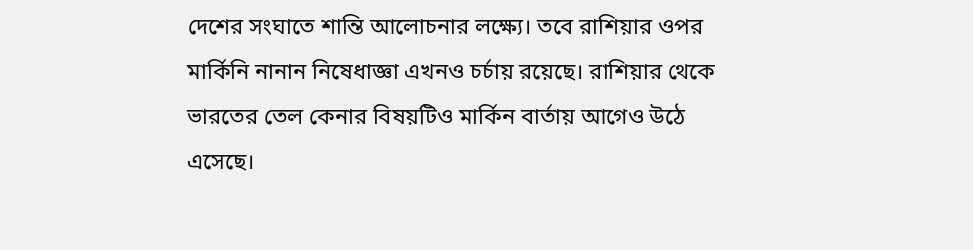দেশের সংঘাতে শান্তি আলোচনার লক্ষ্যে। তবে রাশিয়ার ওপর মার্কিনি নানান নিষেধাজ্ঞা এখনও চর্চায় রয়েছে। রাশিয়ার থেকে ভারতের তেল কেনার বিষয়টিও মার্কিন বার্তায় আগেও উঠে এসেছে।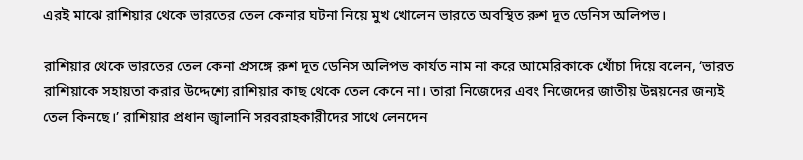এরই মাঝে রাশিয়ার থেকে ভারতের তেল কেনার ঘটনা নিয়ে মুখ খোলেন ভারতে অবস্থিত রুশ দূত ডেনিস অলিপভ।

রাশিয়ার থেকে ভারতের তেল কেনা প্রসঙ্গে রুশ দূত ডেনিস অলিপভ কার্যত নাম না করে আমেরিকাকে খোঁচা দিয়ে বলেন, ‘ভারত রাশিয়াকে সহায়তা করার উদ্দেশ্যে রাশিয়ার কাছ থেকে তেল কেনে না। তারা নিজেদের এবং নিজেদের জাতীয় উন্নয়নের জন্যই তেল কিনছে।’ রাশিয়ার প্রধান জ্বালানি সরবরাহকারীদের সাথে লেনদেন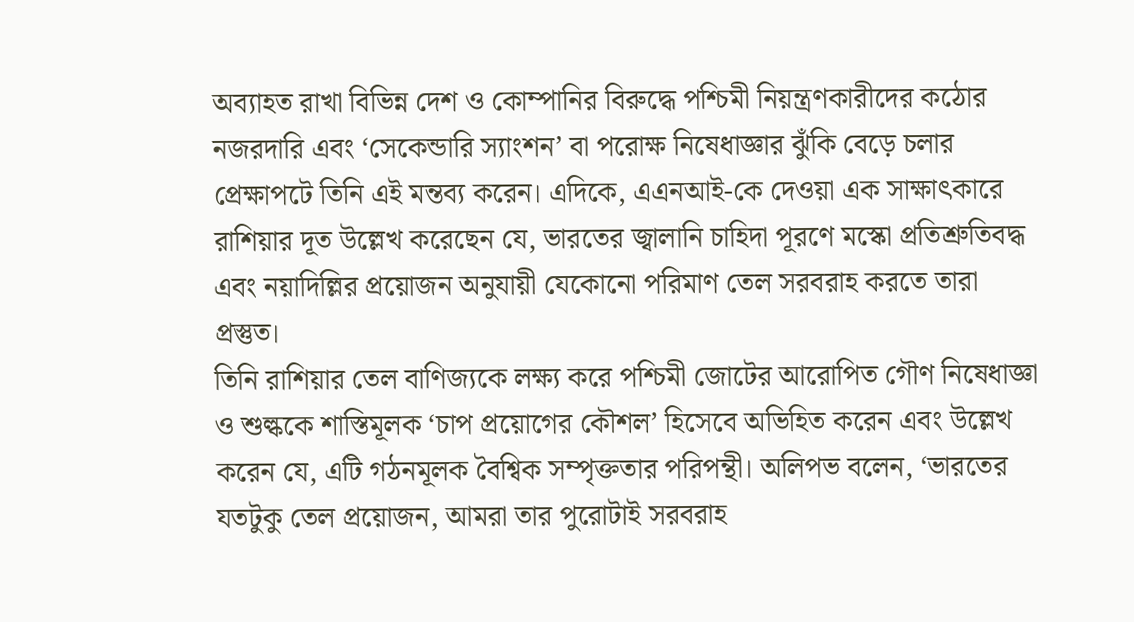অব্যাহত রাখা বিভিন্ন দেশ ও কোম্পানির বিরুদ্ধে পশ্চিমী নিয়ন্ত্রণকারীদের কঠোর নজরদারি এবং ‘সেকেন্ডারি স্যাংশন’ বা পরোক্ষ নিষেধাজ্ঞার ঝুঁকি বেড়ে চলার প্রেক্ষাপটে তিনি এই মন্তব্য করেন। এদিকে, এএনআই-কে দেওয়া এক সাক্ষাৎকারে রাশিয়ার দূত উল্লেখ করেছেন যে, ভারতের জ্বালানি চাহিদা পূরণে মস্কো প্রতিশ্রুতিবদ্ধ এবং নয়াদিল্লির প্রয়োজন অনুযায়ী যেকোনো পরিমাণ তেল সরবরাহ করতে তারা প্রস্তুত।
তিনি রাশিয়ার তেল বাণিজ্যকে লক্ষ্য করে পশ্চিমী জোটের আরোপিত গৌণ নিষেধাজ্ঞা ও শুল্ককে শাস্তিমূলক ‘চাপ প্রয়োগের কৌশল’ হিসেবে অভিহিত করেন এবং উল্লেখ করেন যে, এটি গঠনমূলক বৈশ্বিক সম্পৃক্ততার পরিপন্থী। অলিপভ বলেন, ‘ভারতের যতটুকু তেল প্রয়োজন, আমরা তার পুরোটাই সরবরাহ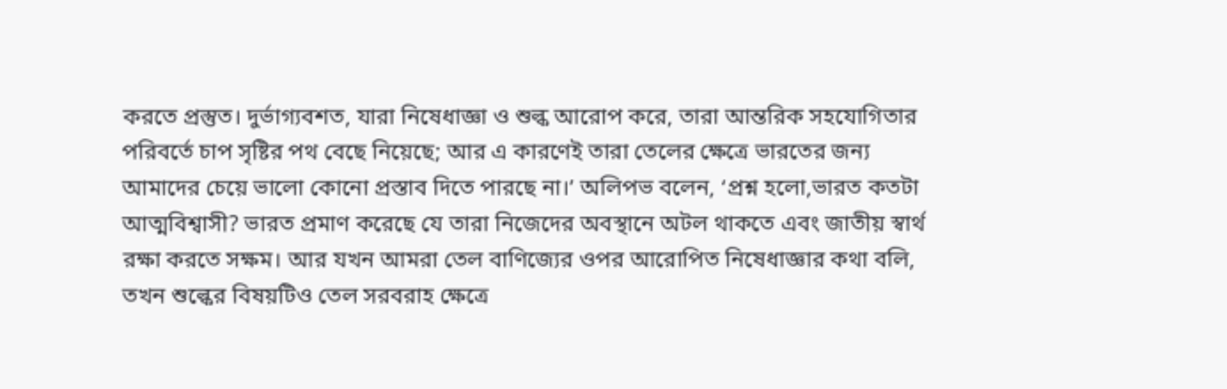করতে প্রস্তুত। দুর্ভাগ্যবশত, যারা নিষেধাজ্ঞা ও শুল্ক আরোপ করে, তারা আন্তরিক সহযোগিতার পরিবর্তে চাপ সৃষ্টির পথ বেছে নিয়েছে; আর এ কারণেই তারা তেলের ক্ষেত্রে ভারতের জন্য আমাদের চেয়ে ভালো কোনো প্রস্তাব দিতে পারছে না।’ অলিপভ বলেন, ‘প্রশ্ন হলো,ভারত কতটা আত্মবিশ্বাসী? ভারত প্রমাণ করেছে যে তারা নিজেদের অবস্থানে অটল থাকতে এবং জাতীয় স্বার্থ রক্ষা করতে সক্ষম। আর যখন আমরা তেল বাণিজ্যের ওপর আরোপিত নিষেধাজ্ঞার কথা বলি, তখন শুল্কের বিষয়টিও তেল সরবরাহ ক্ষেত্রে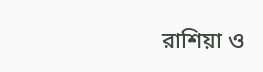রাশিয়া ও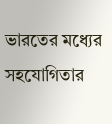ভারতের মধ্যের সহযোগিতার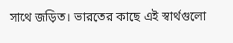সাথে জড়িত। ভারতের কাছে এই স্বার্থগুলো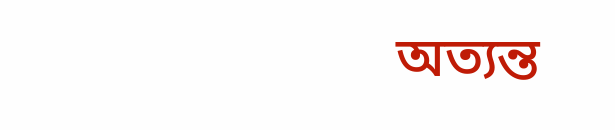অত্যন্ত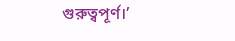গুরুত্বপূর্ণ।’